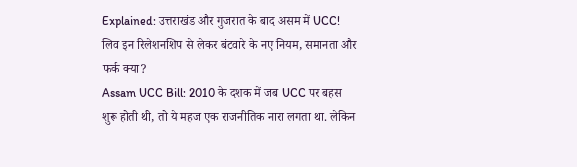Explained: उत्तराखंड और गुजरात के बाद असम में UCC! लिव इन रिलेशनशिप से लेकर बंटवारे के नए नियम, समानता और फर्क क्या?
Assam UCC Bill: 2010 के दशक में जब UCC पर बहस शुरू होती थी, तो ये महज एक राजनीतिक नारा लगता था. लेकिन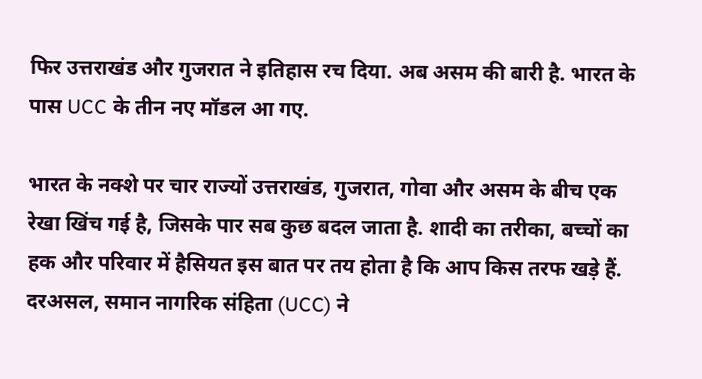फिर उत्तराखंड और गुजरात ने इतिहास रच दिया. अब असम की बारी है. भारत के पास UCC के तीन नए मॉडल आ गए.

भारत के नक्शे पर चार राज्यों उत्तराखंड, गुजरात, गोवा और असम के बीच एक रेखा खिंच गई है, जिसके पार सब कुछ बदल जाता है. शादी का तरीका, बच्चों का हक और परिवार में हैसियत इस बात पर तय होता है कि आप किस तरफ खड़े हैं. दरअसल, समान नागरिक संहिता (UCC) ने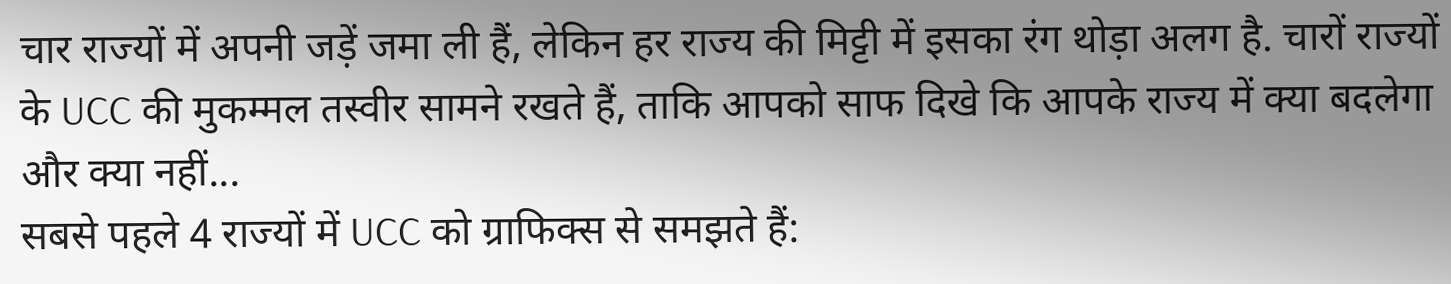चार राज्यों में अपनी जड़ें जमा ली हैं, लेकिन हर राज्य की मिट्टी में इसका रंग थोड़ा अलग है. चारों राज्यों के UCC की मुकम्मल तस्वीर सामने रखते हैं, ताकि आपको साफ दिखे कि आपके राज्य में क्या बदलेगा और क्या नहीं...
सबसे पहले 4 राज्यों में UCC को ग्राफिक्स से समझते हैं: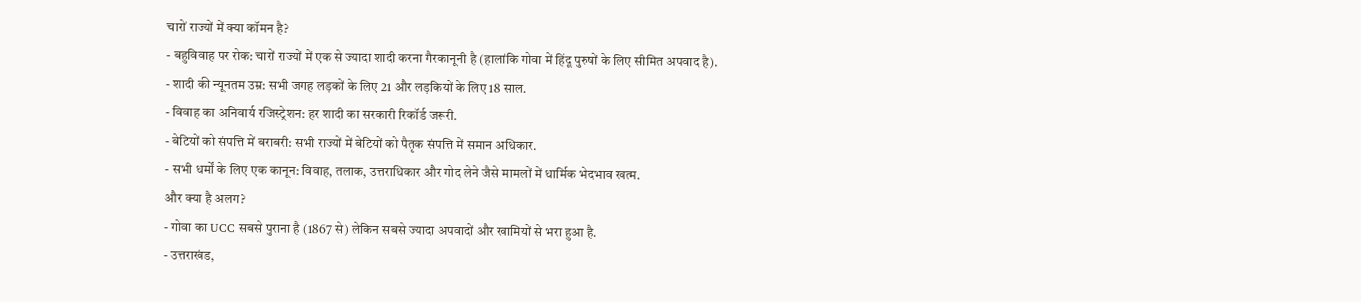चारों राज्यों में क्या कॉमन है?
- बहुविवाह पर रोक: चारों राज्यों में एक से ज्यादा शादी करना गैरकानूनी है (हालांकि गोवा में हिंदू पुरुषों के लिए सीमित अपवाद है).
- शादी की न्यूनतम उम्र: सभी जगह लड़कों के लिए 21 और लड़कियों के लिए 18 साल.
- विवाह का अनिवार्य रजिस्ट्रेशन: हर शादी का सरकारी रिकॉर्ड जरूरी.
- बेटियों को संपत्ति में बराबरी: सभी राज्यों में बेटियों को पैतृक संपत्ति में समान अधिकार.
- सभी धर्मों के लिए एक कानून: विवाह, तलाक, उत्तराधिकार और गोद लेने जैसे मामलों में धार्मिक भेदभाव खत्म.
और क्या है अलग?
- गोवा का UCC सबसे पुराना है (1867 से) लेकिन सबसे ज्यादा अपवादों और खामियों से भरा हुआ है.
- उत्तराखंड,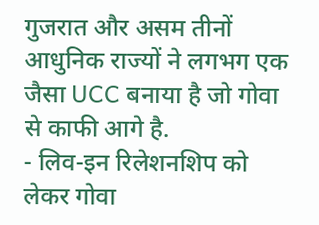गुजरात और असम तीनों आधुनिक राज्यों ने लगभग एक जैसा UCC बनाया है जो गोवा से काफी आगे है.
- लिव-इन रिलेशनशिप को लेकर गोवा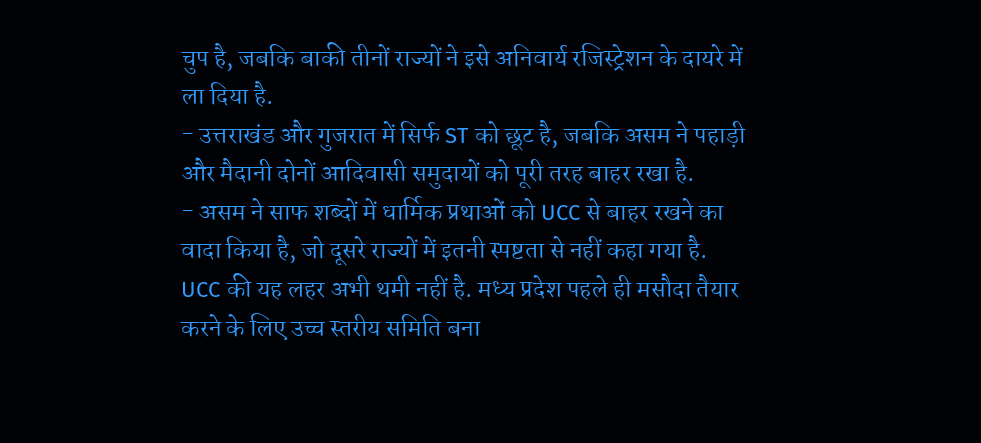चुप है, जबकि बाकी तीनों राज्यों ने इसे अनिवार्य रजिस्ट्रेशन के दायरे में ला दिया है.
- उत्तराखंड और गुजरात में सिर्फ ST को छूट है, जबकि असम ने पहाड़ी और मैदानी दोनों आदिवासी समुदायों को पूरी तरह बाहर रखा है.
- असम ने साफ शब्दों में धार्मिक प्रथाओं को UCC से बाहर रखने का वादा किया है, जो दूसरे राज्यों में इतनी स्पष्टता से नहीं कहा गया है.
UCC की यह लहर अभी थमी नहीं है. मध्य प्रदेश पहले ही मसौदा तैयार करने के लिए उच्च स्तरीय समिति बना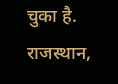चुका है. राजस्थान,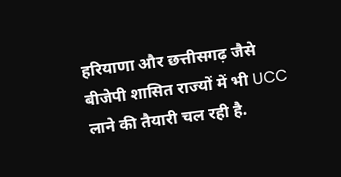हरियाणा और छत्तीसगढ़ जैसे बीजेपी शासित राज्यों में भी UCC लाने की तैयारी चल रही है.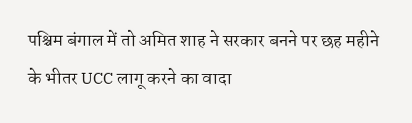पश्चिम बंगाल में तो अमित शाह ने सरकार बनने पर छह महीने के भीतर UCC लागू करने का वादा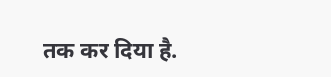तक कर दिया है.